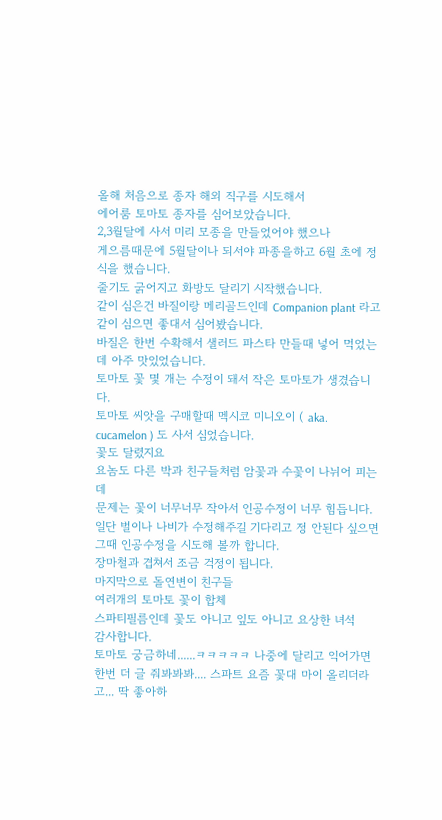올해 처음으로 종자 해외 직구를 시도해서
에어룸 토마토 종자를 심어보았습니다.
2,3월달에 사서 미리 모종을 만들었어야 했으나
게으름때문에 5월달이나 되서야 파종을하고 6월 초에 정식을 했습니다.
줄기도 굵어지고 화방도 달리기 시작했습니다.
같이 심은건 바질이랑 메리골드인데 Companion plant 라고 같이 심으면 좋대서 심어봤습니다.
바질은 한번 수확해서 샐러드 파스타 만들때 넣어 먹었는데 아주 맛있었습니다.
토마토 꽃 몇 개는 수정이 돼서 작은 토마토가 생겼습니다.
토마토 씨앗을 구매할때 멕시코 미니오이 ( aka. cucamelon ) 도 사서 심었습니다.
꽃도 달렸지요
요놈도 다른 박과 친구들처럼 암꽃과 수꽃이 나뉘어 피는데
문제는 꽃이 너무너무 작아서 인공수정이 너무 힘듭니다.
일단 벌이나 나비가 수정해주길 기다리고 정 안된다 싶으면 그때 인공수정을 시도해 볼까 합니다.
장마철과 겹쳐서 조금 걱정이 됩니다.
마지막으로 돌연변이 친구들
여러개의 토마토 꽃이 합체
스파티필름인데 꽃도 아니고 잎도 아니고 요상한 녀석
감사합니다.
토마토 궁금하네......ㅋㅋㅋㅋㅋ 나중에 달리고 익어가면 한번 더 글 줘봐봐봐.... 스파트 요즘 꽃대 마이 올리더라고... 딱 좋아하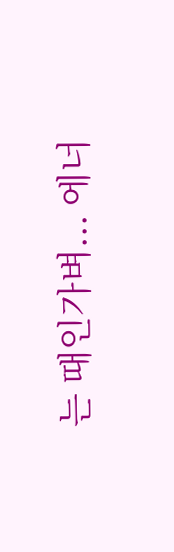는 때인가벼... 에너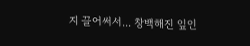지 끌어써서... 창백해진 잎인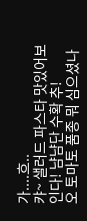가....흐..
캬~ 샐러드 파스타 맛있어보인다! 냠냠단 수확 추!
오 토마토 품종 뭐 심으셨나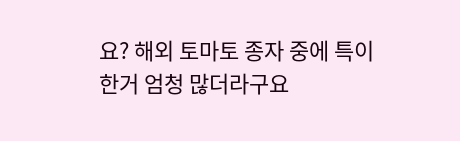요? 해외 토마토 종자 중에 특이한거 엄청 많더라구요